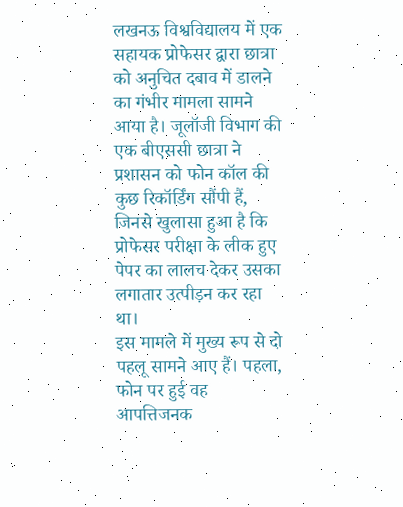लखनऊ विश्वविद्यालय में एक सहायक प्रोफेसर द्वारा छात्रा को अनुचित दबाव में डालने का गंभीर मामला सामने आया है। जूलॉजी विभाग की एक बीएससी छात्रा ने प्रशासन को फोन कॉल की कुछ रिकॉर्डिंग सौंपी हैं, जिनसे खुलासा हुआ है कि प्रोफेसर परीक्षा के लीक हुए पेपर का लालच देकर उसका लगातार उत्पीड़न कर रहा था।
इस मामले में मुख्य रूप से दो पहलू सामने आए हैं। पहला, फोन पर हुई वह आपत्तिजनक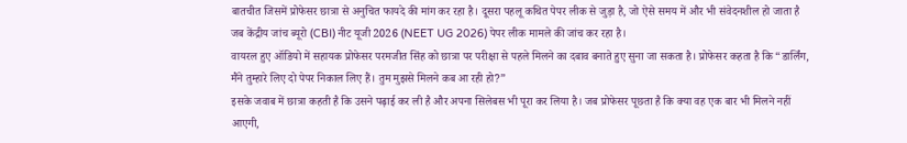बातचीत जिसमें प्रोफेसर छात्रा से अनुचित फायदे की मांग कर रहा है। दूसरा पहलू कथित पेपर लीक से जुड़ा है, जो ऐसे समय में और भी संवेदनशील हो जाता है जब केंद्रीय जांच ब्यूरो (CBI) नीट यूजी 2026 (NEET UG 2026) पेपर लीक मामले की जांच कर रहा है।
वायरल हुए ऑडियो में सहायक प्रोफेसर परमजीत सिंह को छात्रा पर परीक्षा से पहले मिलने का दबाव बनाते हुए सुना जा सकता है। प्रोफेसर कहता है कि “डार्लिंग, मैंने तुम्हारे लिए दो पेपर निकाल लिए हैं। तुम मुझसे मिलने कब आ रही हो?”
इसके जवाब में छात्रा कहती है कि उसने पढ़ाई कर ली है और अपना सिलेबस भी पूरा कर लिया है। जब प्रोफेसर पूछता है कि क्या वह एक बार भी मिलने नहीं आएगी,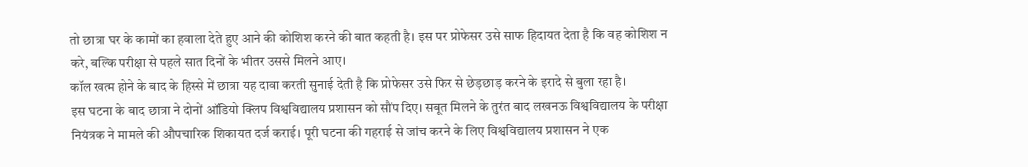तो छात्रा घर के कामों का हवाला देते हुए आने की कोशिश करने की बात कहती है। इस पर प्रोफेसर उसे साफ हिदायत देता है कि वह कोशिश न करे, बल्कि परीक्षा से पहले सात दिनों के भीतर उससे मिलने आए।
कॉल खत्म होने के बाद के हिस्से में छात्रा यह दावा करती सुनाई देती है कि प्रोफेसर उसे फिर से छेड़छाड़ करने के इरादे से बुला रहा है।
इस घटना के बाद छात्रा ने दोनों ऑडियो क्लिप विश्वविद्यालय प्रशासन को सौंप दिए। सबूत मिलने के तुरंत बाद लखनऊ विश्वविद्यालय के परीक्षा नियंत्रक ने मामले की औपचारिक शिकायत दर्ज कराई। पूरी घटना की गहराई से जांच करने के लिए विश्वविद्यालय प्रशासन ने एक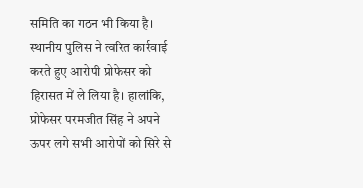समिति का गठन भी किया है।
स्थानीय पुलिस ने त्वरित कार्रवाई करते हुए आरोपी प्रोफेसर को हिरासत में ले लिया है। हालांकि, प्रोफेसर परमजीत सिंह ने अपने ऊपर लगे सभी आरोपों को सिरे से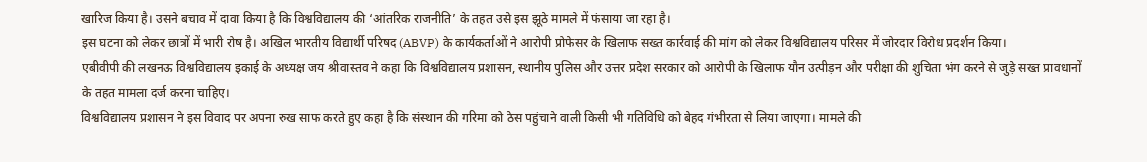खारिज किया है। उसने बचाव में दावा किया है कि विश्वविद्यालय की ‘आंतरिक राजनीति’ के तहत उसे इस झूठे मामले में फंसाया जा रहा है।
इस घटना को लेकर छात्रों में भारी रोष है। अखिल भारतीय विद्यार्थी परिषद (ABVP) के कार्यकर्ताओं ने आरोपी प्रोफेसर के खिलाफ सख्त कार्रवाई की मांग को लेकर विश्वविद्यालय परिसर में जोरदार विरोध प्रदर्शन किया।
एबीवीपी की लखनऊ विश्वविद्यालय इकाई के अध्यक्ष जय श्रीवास्तव ने कहा कि विश्वविद्यालय प्रशासन, स्थानीय पुलिस और उत्तर प्रदेश सरकार को आरोपी के खिलाफ यौन उत्पीड़न और परीक्षा की शुचिता भंग करने से जुड़े सख्त प्रावधानों के तहत मामला दर्ज करना चाहिए।
विश्वविद्यालय प्रशासन ने इस विवाद पर अपना रुख साफ करते हुए कहा है कि संस्थान की गरिमा को ठेस पहुंचाने वाली किसी भी गतिविधि को बेहद गंभीरता से लिया जाएगा। मामले की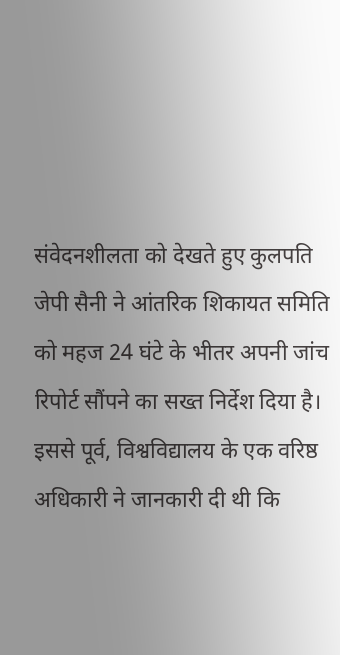संवेदनशीलता को देखते हुए कुलपति जेपी सैनी ने आंतरिक शिकायत समिति को महज 24 घंटे के भीतर अपनी जांच रिपोर्ट सौंपने का सख्त निर्देश दिया है।
इससे पूर्व, विश्वविद्यालय के एक वरिष्ठ अधिकारी ने जानकारी दी थी कि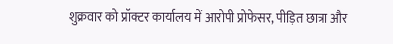शुक्रवार को प्रॉक्टर कार्यालय में आरोपी प्रोफेसर, पीड़ित छात्रा और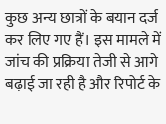कुछ अन्य छात्रों के बयान दर्ज कर लिए गए हैं। इस मामले में जांच की प्रक्रिया तेजी से आगे बढ़ाई जा रही है और रिपोर्ट के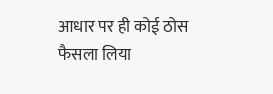आधार पर ही कोई ठोस फैसला लिया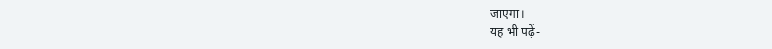जाएगा।
यह भी पढ़ें-